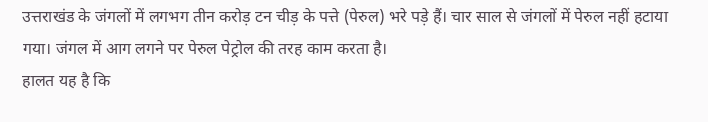उत्तराखंड के जंगलों में लगभग तीन करोड़ टन चीड़ के पत्ते (पेरुल) भरे पड़े हैं। चार साल से जंगलों में पेरुल नहीं हटाया गया। जंगल में आग लगने पर पेरुल पेट्रोल की तरह काम करता है।
हालत यह है कि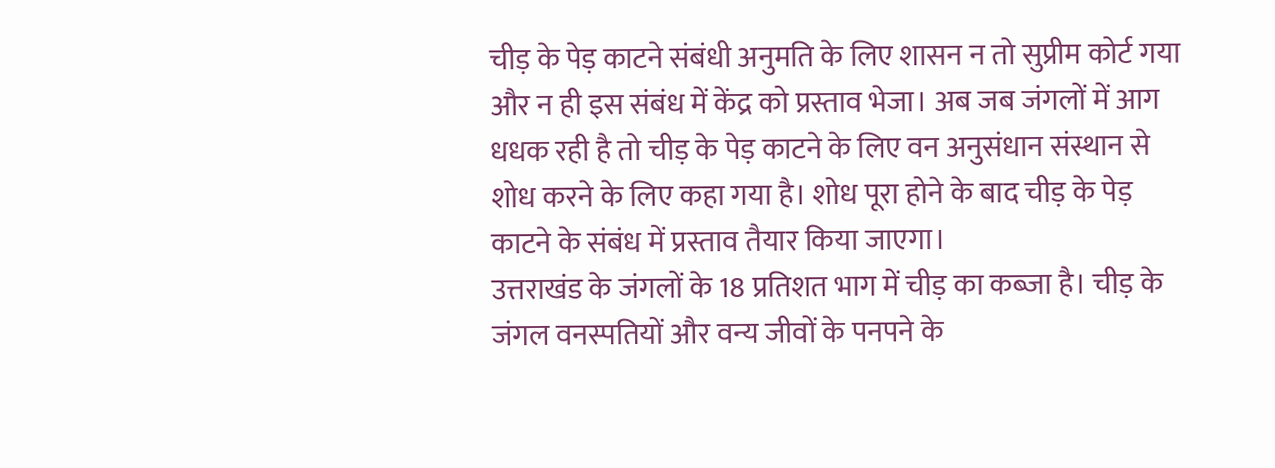चीड़ के पेड़ काटने संबंधी अनुमति के लिए शासन न तो सुप्रीम कोर्ट गया और न ही इस संबंध में केंद्र को प्रस्ताव भेजा। अब जब जंगलों में आग धधक रही है तो चीड़ के पेड़ काटने के लिए वन अनुसंधान संस्थान से शोध करने के लिए कहा गया है। शोध पूरा होने के बाद चीड़ के पेड़ काटने के संबंध में प्रस्ताव तैयार किया जाएगा।
उत्तराखंड के जंगलों के 18 प्रतिशत भाग में चीड़ का कब्जा है। चीड़ के जंगल वनस्पतियों और वन्य जीवों के पनपने के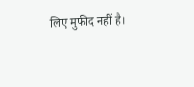लिए मुफीद नहीं है।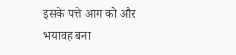इसके पत्ते आग को और भयावह बना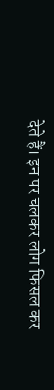देते हैं। इन पर चलकर लोग फिसल कर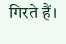गिरते हैं।